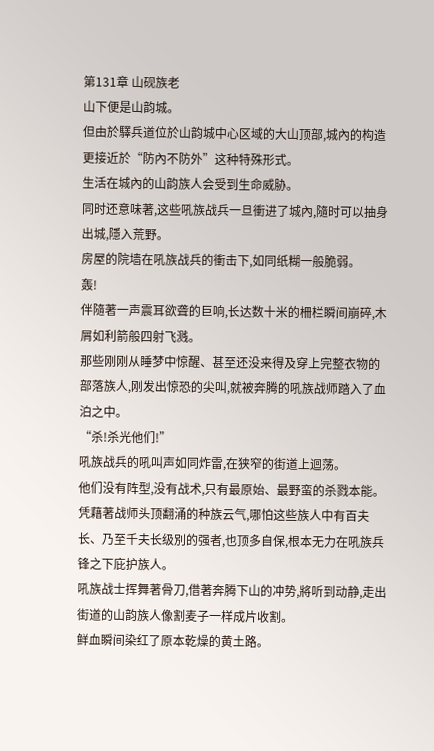第131章 山砚族老
山下便是山韵城。
但由於驛兵道位於山韵城中心区域的大山顶部,城內的构造更接近於“防內不防外”这种特殊形式。
生活在城內的山韵族人会受到生命威胁。
同时还意味著,这些吼族战兵一旦衝进了城內,隨时可以抽身出城,隱入荒野。
房屋的院墙在吼族战兵的衝击下,如同纸糊一般脆弱。
轰!
伴隨著一声震耳欲聋的巨响,长达数十米的柵栏瞬间崩碎,木屑如利箭般四射飞溅。
那些刚刚从睡梦中惊醒、甚至还没来得及穿上完整衣物的部落族人,刚发出惊恐的尖叫,就被奔腾的吼族战师踏入了血泊之中。
“杀!杀光他们!”
吼族战兵的吼叫声如同炸雷,在狭窄的街道上迴荡。
他们没有阵型,没有战术,只有最原始、最野蛮的杀戮本能。
凭藉著战师头顶翻涌的种族云气,哪怕这些族人中有百夫长、乃至千夫长级別的强者,也顶多自保,根本无力在吼族兵锋之下庇护族人。
吼族战士挥舞著骨刀,借著奔腾下山的冲势,將听到动静,走出街道的山韵族人像割麦子一样成片收割。
鲜血瞬间染红了原本乾燥的黄土路。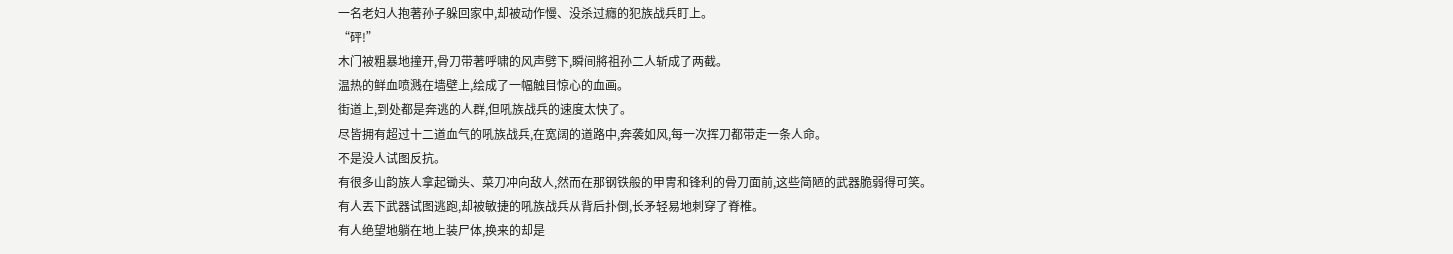一名老妇人抱著孙子躲回家中,却被动作慢、没杀过癮的犯族战兵盯上。
“砰!”
木门被粗暴地撞开,骨刀带著呼啸的风声劈下,瞬间將祖孙二人斩成了两截。
温热的鲜血喷溅在墙壁上,绘成了一幅触目惊心的血画。
街道上,到处都是奔逃的人群,但吼族战兵的速度太快了。
尽皆拥有超过十二道血气的吼族战兵,在宽阔的道路中,奔袭如风,每一次挥刀都带走一条人命。
不是没人试图反抗。
有很多山韵族人拿起锄头、菜刀冲向敌人,然而在那钢铁般的甲冑和锋利的骨刀面前,这些简陋的武器脆弱得可笑。
有人丟下武器试图逃跑,却被敏捷的吼族战兵从背后扑倒,长矛轻易地刺穿了脊椎。
有人绝望地躺在地上装尸体,换来的却是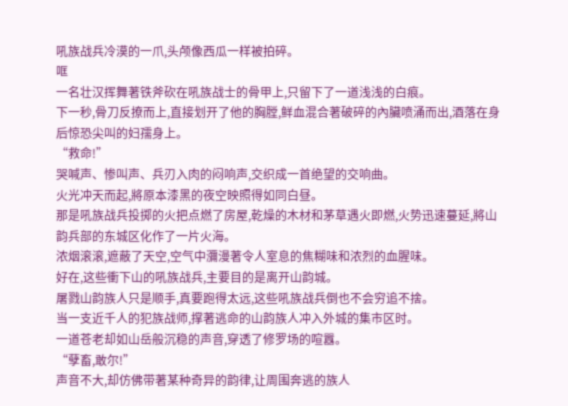吼族战兵冷漠的一爪,头颅像西瓜一样被拍碎。
哐
一名壮汉挥舞著铁斧砍在吼族战士的骨甲上,只留下了一道浅浅的白痕。
下一秒,骨刀反撩而上,直接划开了他的胸膛,鲜血混合著破碎的內臟喷涌而出,酒落在身后惊恐尖叫的妇孺身上。
“救命!”
哭喊声、惨叫声、兵刃入肉的闷响声,交织成一首绝望的交响曲。
火光冲天而起,將原本漆黑的夜空映照得如同白昼。
那是吼族战兵投掷的火把点燃了房屋,乾燥的木材和茅草遇火即燃,火势迅速蔓延,將山韵兵部的东城区化作了一片火海。
浓烟滚滚,遮蔽了天空,空气中瀰漫著令人室息的焦糊味和浓烈的血腥味。
好在,这些衝下山的吼族战兵,主要目的是离开山韵城。
屠戮山韵族人只是顺手,真要跑得太远,这些吼族战兵倒也不会穷追不捨。
当一支近千人的犯族战师,撑著逃命的山韵族人冲入外城的集市区时。
一道苍老却如山岳般沉稳的声音,穿透了修罗场的喧囂。
“孽畜,敢尔!”
声音不大,却仿佛带著某种奇异的韵律,让周围奔逃的族人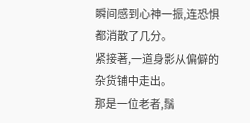瞬间感到心神一振,连恐惧都消散了几分。
紧接著,一道身影从偏僻的杂货铺中走出。
那是一位老者,鬚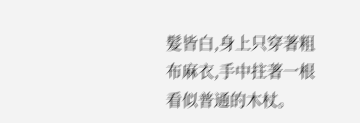髮皆白,身上只穿著粗布麻衣,手中拄著一根看似普通的木杖。